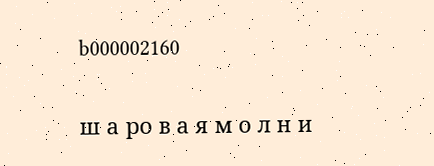b000002160

ш а ро в а я м о л н и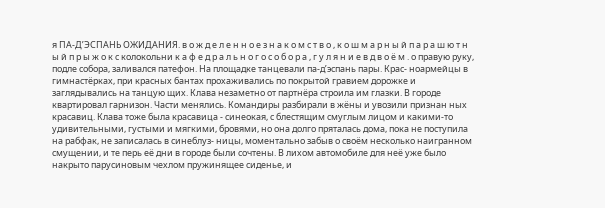я ПА-Д’ЭСПАНЬ ОЖИДАНИЯ. в о ж д е л е н н о е з н а к о м с т в о , к о ш м а р н ы й п а р а ш ю т н ы й п р ы ж о к с колокольни к а ф е д р а л ь н о г о с о б о р а , г у л я н и е в д в о ё м . о правую руку, подле собора, заливался патефон. На площадке танцевали па-д’эспань пары. Крас- ноармейцы в гимнастёрках, при красных бантах прохаживались по покрытой гравием дорожке и заглядывались на танцую щих. Клава незаметно от партнёра строила им глазки. В городе квартировал гарнизон. Части менялись. Командиры разбирали в жёны и увозили признан ных красавиц. Клава тоже была красавица - синеокая, с блестящим смуглым лицом и какими-то удивительными, густыми и мягкими, бровями, но она долго пряталась дома, пока не поступила на рабфак, не записалась в синеблуз- ницы, моментально забыв о своём несколько наигранном смущении, и те перь её дни в городе были сочтены. В лихом автомобиле для неё уже было накрыто парусиновым чехлом пружинящее сиденье, и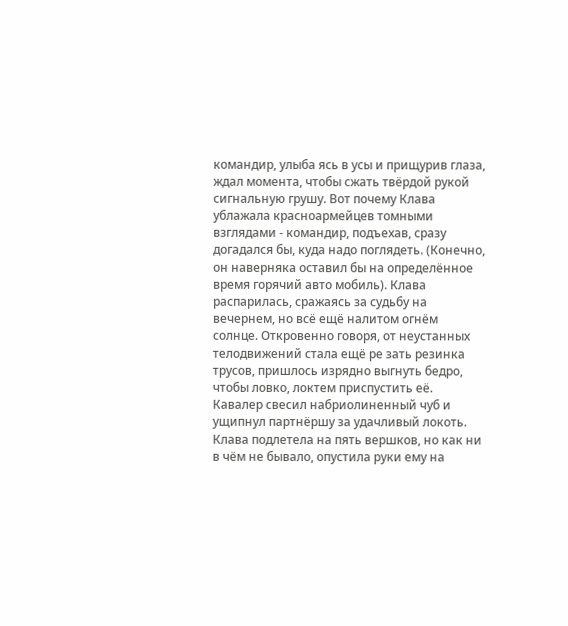командир, улыба ясь в усы и прищурив глаза, ждал момента, чтобы сжать твёрдой рукой сигнальную грушу. Вот почему Клава ублажала красноармейцев томными взглядами - командир, подъехав, сразу догадался бы, куда надо поглядеть. (Конечно, он наверняка оставил бы на определённое время горячий авто мобиль). Клава распарилась, сражаясь за судьбу на вечернем, но всё ещё налитом огнём солнце. Откровенно говоря, от неустанных телодвижений стала ещё ре зать резинка трусов, пришлось изрядно выгнуть бедро, чтобы ловко, локтем приспустить её. Кавалер свесил набриолиненный чуб и ущипнул партнёршу за удачливый локоть. Клава подлетела на пять вершков, но как ни в чём не бывало, опустила руки ему на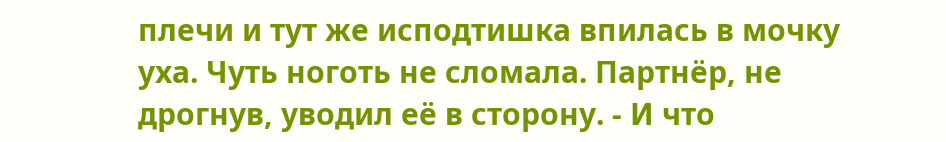плечи и тут же исподтишка впилась в мочку уха. Чуть ноготь не сломала. Партнёр, не дрогнув, уводил её в сторону. - И что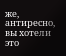же, антиресно, вы хотели это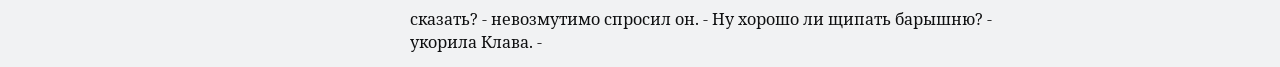сказать? - невозмутимо спросил он. - Ну хорошо ли щипать барышню? - укорила Клава. -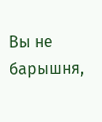Вы не барышня,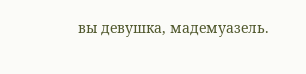вы девушка, мадемуазель.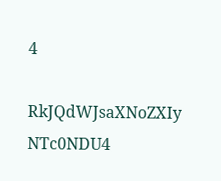4

RkJQdWJsaXNoZXIy NTc0NDU4